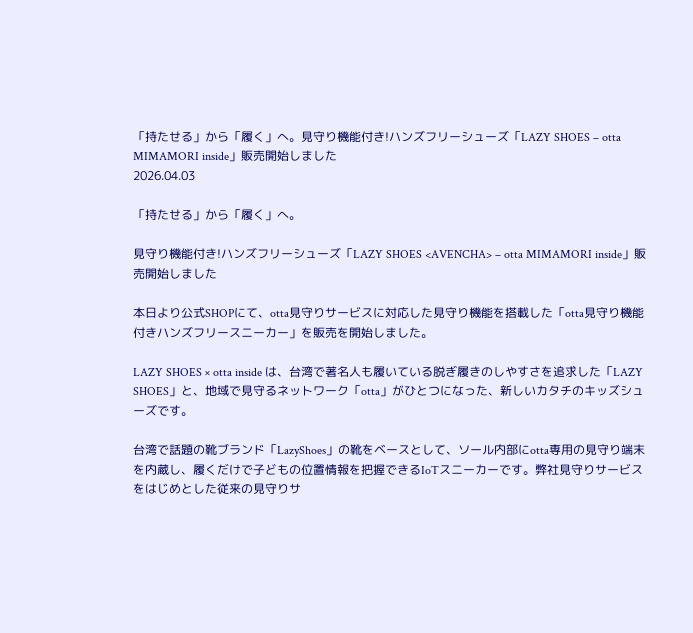「持たせる」から「履く」へ。見守り機能付き!ハンズフリーシューズ「LAZY SHOES – otta MIMAMORI inside」販売開始しました
2026.04.03

「持たせる」から「履く」へ。

見守り機能付き!ハンズフリーシューズ「LAZY SHOES <AVENCHA> – otta MIMAMORI inside」販売開始しました

本日より公式SHOPにて、otta見守りサービスに対応した見守り機能を搭載した「otta見守り機能付きハンズフリースニーカー」を販売を開始しました。

LAZY SHOES × otta inside は、台湾で著名人も履いている脱ぎ履きのしやすさを追求した「LAZY SHOES」と、地域で見守るネットワーク「otta」がひとつになった、新しいカタチのキッズシューズです。

台湾で話題の靴ブランド「LazyShoes」の靴をベースとして、ソール内部にotta専用の見守り端末を内蔵し、履くだけで子どもの位置情報を把握できるIoTスニーカーです。弊社見守りサービスをはじめとした従来の見守りサ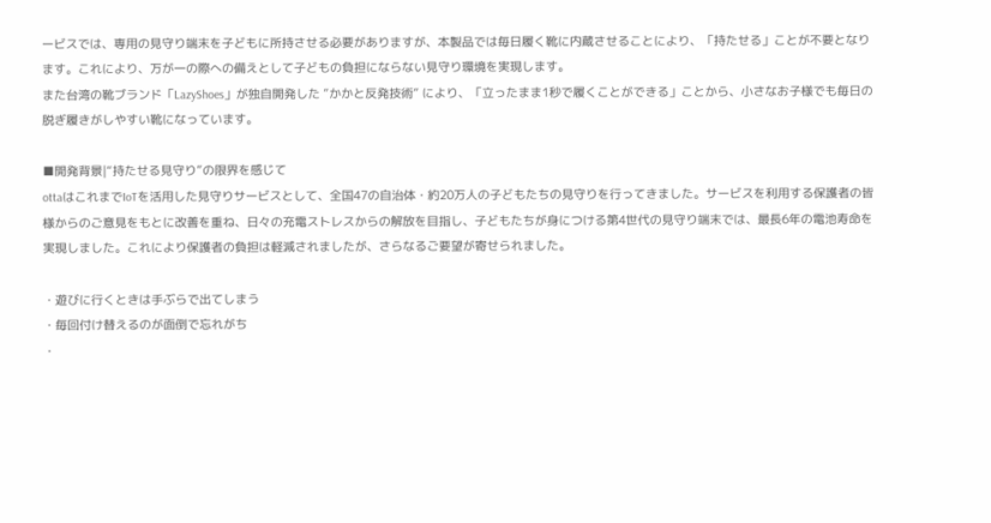ービスでは、専用の見守り端末を子どもに所持させる必要がありますが、本製品では毎日履く靴に内蔵させることにより、「持たせる」ことが不要となります。これにより、万が一の際への備えとして子どもの負担にならない見守り環境を実現します。
また台湾の靴ブランド「LazyShoes」が独自開発した ”かかと反発技術” により、「立ったまま1秒で履くことができる」ことから、小さなお子様でも毎日の脱ぎ履きがしやすい靴になっています。

■開発背景|“持たせる見守り”の限界を感じて
ottaはこれまでIoTを活用した見守りサービスとして、全国47の自治体・約20万人の子どもたちの見守りを行ってきました。サービスを利用する保護者の皆様からのご意見をもとに改善を重ね、日々の充電ストレスからの解放を目指し、子どもたちが身につける第4世代の見守り端末では、最長6年の電池寿命を実現しました。これにより保護者の負担は軽減されましたが、さらなるご要望が寄せられました。

・遊びに行くときは手ぶらで出てしまう
・毎回付け替えるのが面倒で忘れがち
・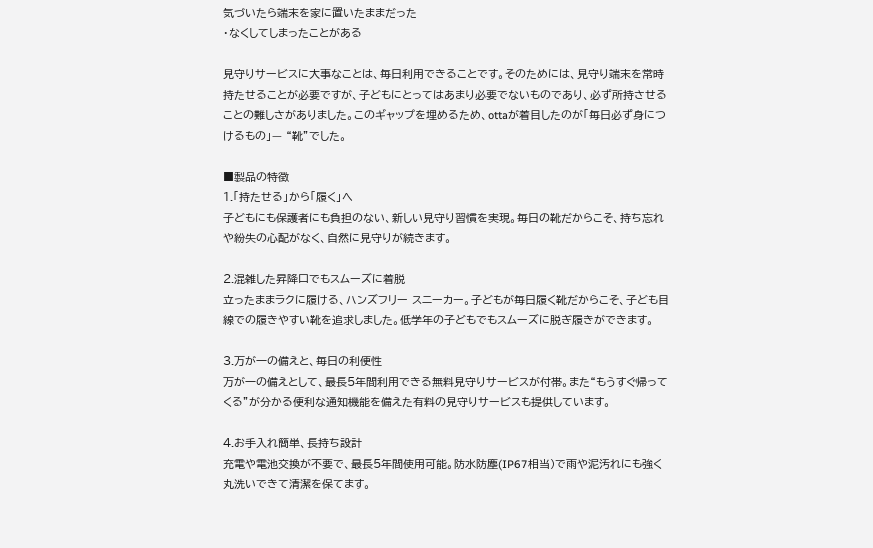気づいたら端末を家に置いたままだった
・なくしてしまったことがある

見守りサービスに大事なことは、毎日利用できることです。そのためには、見守り端末を常時持たせることが必要ですが、子どもにとってはあまり必要でないものであり、必ず所持させることの難しさがありました。このギャップを埋めるため、ottaが着目したのが「毎日必ず身につけるもの」— “靴”でした。

■製品の特徴
1.「持たせる」から「履く」へ
子どもにも保護者にも負担のない、新しい見守り習慣を実現。毎日の靴だからこそ、持ち忘れや紛失の心配がなく、自然に見守りが続きます。

2.混雑した昇降口でもスムーズに着脱
立ったままラクに履ける、ハンズフリー スニーカー。子どもが毎日履く靴だからこそ、子ども目線での履きやすい靴を追求しました。低学年の子どもでもスムーズに脱ぎ履きができます。

3.万が一の備えと、毎日の利便性
万が一の備えとして、最長5年間利用できる無料見守りサービスが付帯。また“もうすぐ帰ってくる”が分かる便利な通知機能を備えた有料の見守りサービスも提供しています。

4.お手入れ簡単、長持ち設計
充電や電池交換が不要で、最長5年間使用可能。防水防塵(IP67相当)で雨や泥汚れにも強く丸洗いできて清潔を保てます。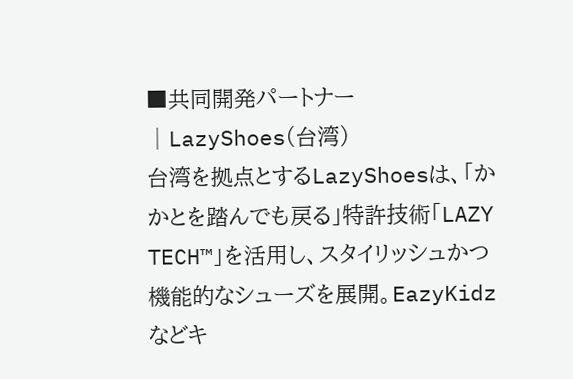■共同開発パートナー│LazyShoes(台湾)
台湾を拠点とするLazyShoesは、「かかとを踏んでも戻る」特許技術「LAZY TECH™」を活用し、スタイリッシュかつ機能的なシューズを展開。EazyKidzなどキ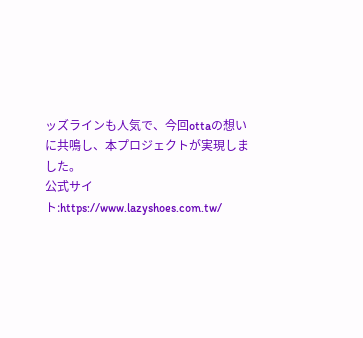ッズラインも人気で、今回ottaの想いに共鳴し、本プロジェクトが実現しました。
公式サイト:https://www.lazyshoes.com.tw/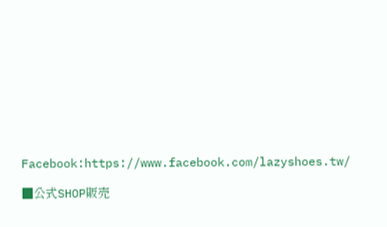Facebook:https://www.facebook.com/lazyshoes.tw/

■公式SHOP販売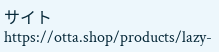サイト
https://otta.shop/products/lazy-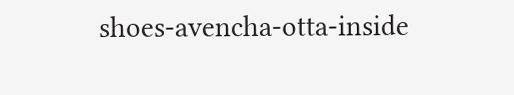shoes-avencha-otta-inside